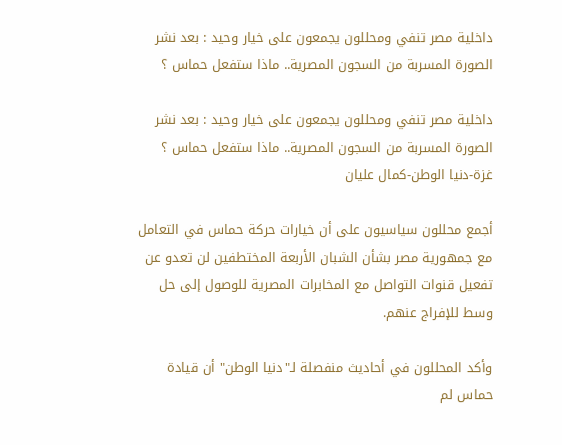داخلية مصر تنفي ومحللون يجمعون على خيار وحيد : بعد نشر الصورة المسربة من السجون المصرية.. ماذا ستفعل حماس ؟

داخلية مصر تنفي ومحللون يجمعون على خيار وحيد : بعد نشر الصورة المسربة من السجون المصرية.. ماذا ستفعل حماس ؟
غزة-دنيا الوطن-كمال عليان

أجمع محللون سياسيون على أن خيارات حركة حماس في التعامل مع جمهورية مصر بشأن الشبان الأربعة المختطفين لن تعدو عن تفعيل قنوات التواصل مع المخابرات المصرية للوصول إلى حل وسط للإفراج عنهم.

وأكد المحللون في أحاديث منفصلة لـ"دنيا الوطن" أن قيادة حماس لم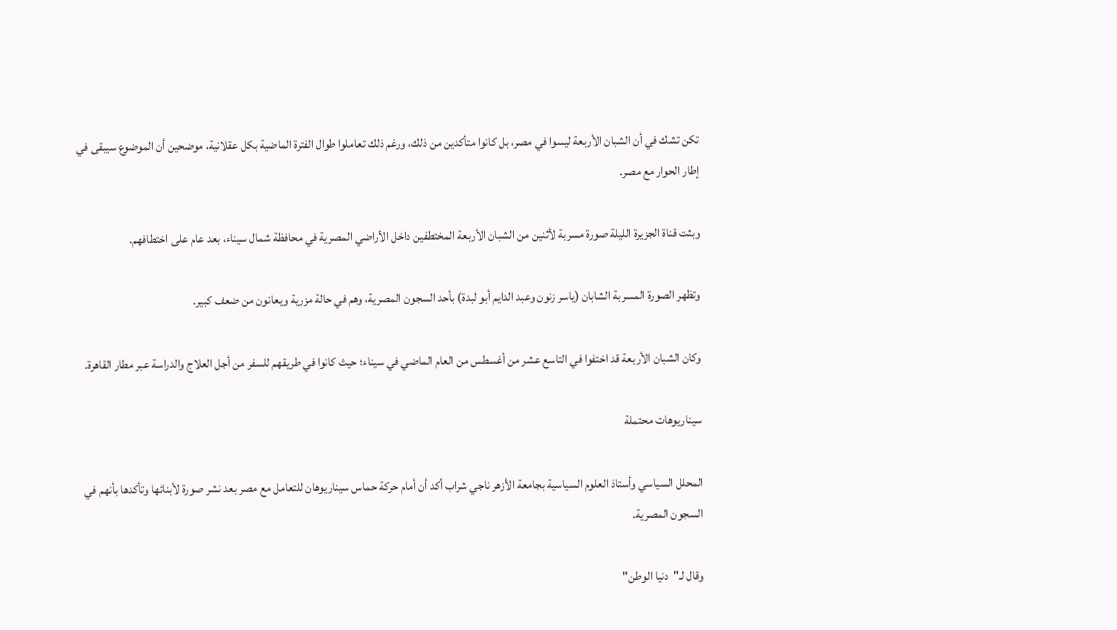تكن تشك في أن الشبان الأربعة ليسوا في مصر، بل كانوا متأكدين من ذلك، ورغم ذلك تعاملوا طوال الفترة الماضية بكل عقلانية، موضحين أن الموضوع سيبقى في إطار الحوار مع مصر.

وبثت قناة الجزيرة الليلة صورة مسربة لأثنين من الشبان الأربعة المختطفين داخل الأراضي المصرية في محافظة شمال سيناء، بعد عام على اختطافهم.

وتظهر الصورة المسربة الشابان (ياسر زنون وعبد الدايم أبو لبدة) بأحد السجون المصرية، وهم في حالة مزرية ويعانون من ضعف كبير.

وكان الشبان الأربعة قد اختفوا في التاسع عشر من أغسطس من العام الماضي في سيناء؛ حيث كانوا في طريقهم للسفر من أجل العلاج والدراسة عبر مطار القاهرة.

سيناريوهات محتملة

المحلل السياسي وأستاذ العلوم السياسية بجامعة الأزهر ناجي شراب أكد أن أمام حركة حماس سيناريوهان للتعامل مع مصر بعد نشر صورة لأبنائها وتأكدها بأنهم في السجون المصرية.

وقال لـ"دنيا الوطن"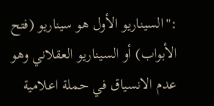:"السيناريو الأول هو سيناريو (فتح الأبواب) أو السيناريو العقلاني وهو عدم الانسياق في حملة اعلامية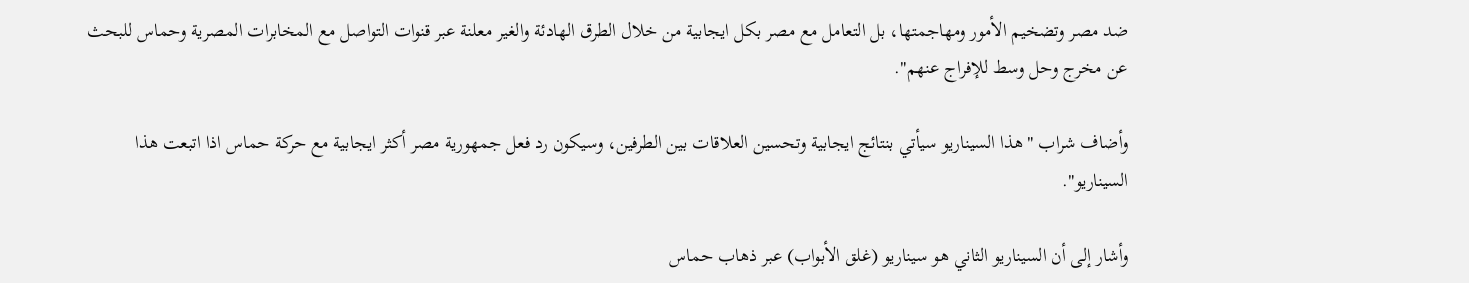ضد مصر وتضخيم الأمور ومهاجمتها، بل التعامل مع مصر بكل ايجابية من خلال الطرق الهادئة والغير معلنة عبر قنوات التواصل مع المخابرات المصرية وحماس للبحث عن مخرج وحل وسط للإفراج عنهم".

وأضاف شراب "هذا السيناريو سيأتي بنتائج ايجابية وتحسين العلاقات بين الطرفين، وسيكون رد فعل جمهورية مصر أكثر ايجابية مع حركة حماس اذا اتبعت هذا السيناريو".

وأشار إلى أن السيناريو الثاني هو سيناريو (غلق الأبواب) عبر ذهاب حماس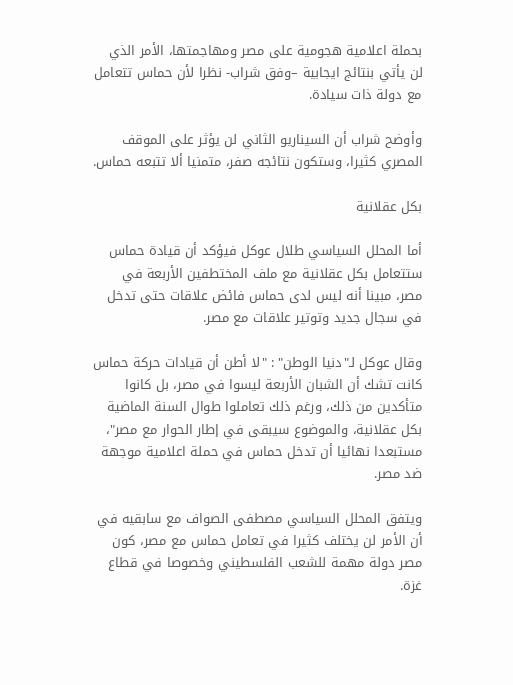بحملة اعلامية هجومية على مصر ومهاجمتها، الأمر الذي لن يأتي بنتائج ايجابية –وفق شراب- نظرا لأن حماس تتعامل مع دولة ذات سيادة.

وأوضح شراب أن السيناريو الثاني لن يؤثر على الموقف المصري كثيرا، وستكون نتائجه صفر، متمنيا ألا تتبعه حماس.

بكل عقلانية

أما المحلل السياسي طلال عوكل فيؤكد أن قيادة حماس ستتعامل بكل عقلانية مع ملف المختطفين الأربعة في مصر، مبينا أنه ليس لدى حماس فائض علاقات حتى تدخل في سجال جديد وتوتير علاقات مع مصر.

وقال عوكل لـ"دنيا الوطن" : "لا أطن أن قيادات حركة حماس كانت تشك أن الشبان الأربعة ليسوا في مصر، بل كانوا متأكدين من ذلك، ورغم ذلك تعاملوا طوال السنة الماضية بكل عقلانية، والموضوع سيبقى في إطار الحوار مع مصر"، مستبعدا نهائيا أن تدخل حماس في حملة اعلامية موجهة ضد مصر.

ويتفق المحلل السياسي مصطفى الصواف مع سابقيه في أن الأمر لن يختلف كثيرا في تعامل حماس مع مصر، كون مصر دولة مهمة للشعب الفلسطيني وخصوصا في قطاع غزة.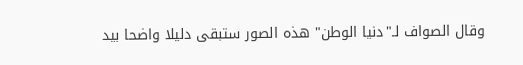وقال الصواف لـ"دنيا الوطن" هذه الصور ستبقى دليلا واضحا بيد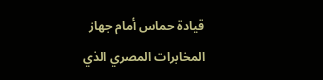قيادة حماس أمام جهاز المخابرات المصري الذي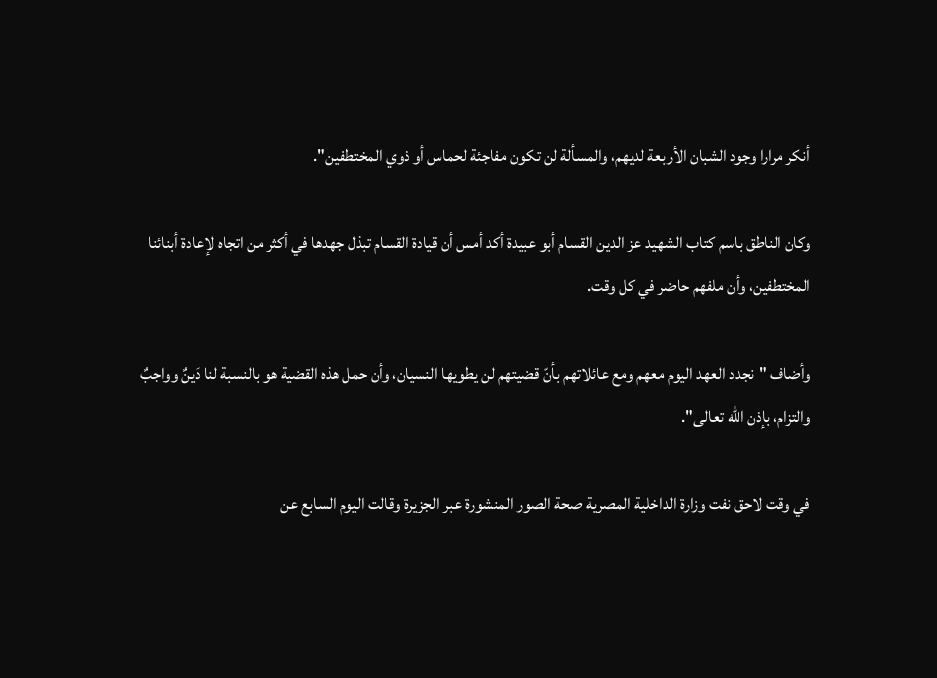أنكر مرارا وجود الشبان الأربعة لديهم، والمسألة لن تكون مفاجئة لحماس أو ذوي المختطفين".

وكان الناطق باسم كتاب الشهيد عز الدين القسام أبو عبيدة أكد أمس أن قيادة القسام تبذل جهدها في أكثر من اتجاه لإعادة أبنائنا المختطفين، وأن ملفهم حاضر في كل وقت.

وأضاف "نجدد العهد اليوم معهم ومع عائلاتهم بأنّ قضيتهم لن يطويها النسيان، وأن حمل هذه القضية هو بالنسبة لنا دَينٌ وواجبٌ والتزام، بإذن الله تعالى".

في وقت لاحق نفت وزارة الداخلية المصرية صحة الصور المنشورة عبر الجزيرة وقالت اليوم السابع عن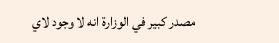مصدر كبير في الوزارة انه لا وجود لاي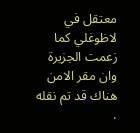معتقل في لاظوغلي كما زعمت الجزيرة وان مقر الامن هناك قد تم نقله .